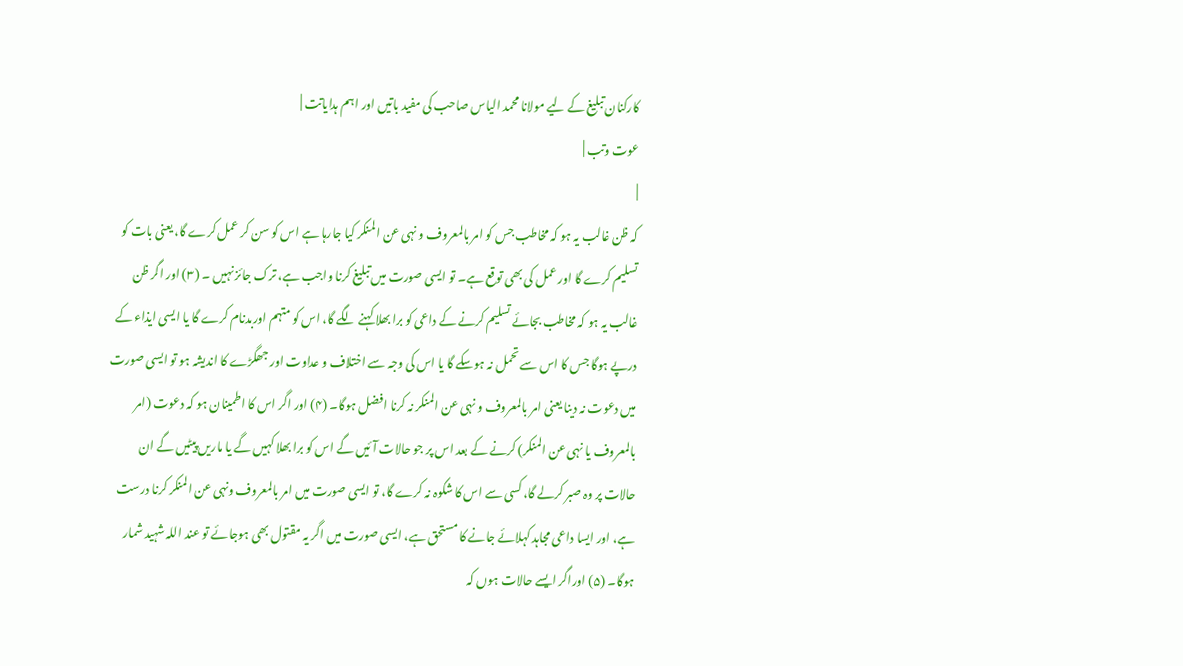کارکنان تبلیغ کے لیے مولانا محمد الیاس صاحب کی مفید باتیں اور اہم ہدایاتت |
عوت وتب |
|
کہ ظن غالب یہ ہو کہ مخاطب جس کو امر بالمعروف و نہی عن المنکر کیا جارہا ہے اس کو سن کر عمل کرے گا، یعنی بات کو تسلیم کرے گا اور عمل کی بھی توقع ہے۔ تو ایسی صورت میں تبلیغ کرنا واجب ہے، ترک جائز نہیں ۔ (۳) اور اگر ظن غالب یہ ہو کہ مخاطب بجائے تسلیم کرنے کے داعی کو برا بھلا کہنے لگے گا، اس کو متہم اوربدنام کرے گا یا ایسی ایذاء کے درپے ہوگا جس کا اس سے تحمل نہ ہوسکے گا یا اس کی وجہ سے اختلاف و عداوت اور جھگڑے کا اندیشہ ہو تو ایسی صورت میں دعوت نہ دینا یعنی امر بالمعروف و نہی عن المنکر نہ کرنا افضل ہوگا۔ (۴) اور اگر اس کا اطمینان ہو کہ دعوت (امر بالمعروف یا نہی عن المنکر) کرنے کے بعد اس پر جو حالات آئیں گے اس کو برا بھلا کہیں گے یا ماریں پیٹیں گے ان حالات پر وہ صبر کرلے گا، کسی سے اس کا شکوہ نہ کرے گا، تو ایسی صورت میں امر بالمعروف ونہی عن المنکر کرنا درست ہے، اور ایسا داعی مجاہد کہلائے جانے کا مستحق ہے، ایسی صورت میں اگر یہ مقتول بھی ہوجائے تو عند اللہ شہید شمار ہوگا۔ (۵) اوراگر ایسے حالات ہوں کہ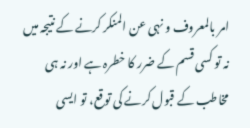امر بالمعروف و نہی عن المنکر کرنے کے نتیجہ میں نہ تو کسی قسم کے ضرر کا خطرہ ہے اور نہ ہی مخاطب کے قبول کرنے کی توقع، تو ایسی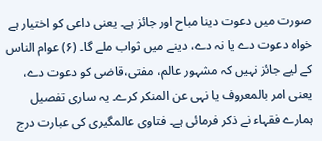صورت میں دعوت دینا مباح اور جائز ہے۔ یعنی داعی کو اختیار ہے خواہ دعوت دے یا نہ دے، دینے میں ثواب ملے گا۔ (۶) عوام الناس کے لیے جائز نہیں کہ مشہور عالم، مفتی،قاضی کو دعوت دے، یعنی امر بالمعروف یا نہی عن المنکر کرے۔ یہ ساری تفصیل ہمارے فقہاء نے ذکر فرمائی ہے۔ فتاوی عالمگیری کی عبارت درج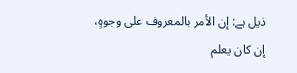ذیل ہے: إن الأمر بالمعروف علی وجوہٍ، إن کان یعلم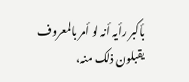بأکبر رأیہ أنہ لو أمر بالمعروف یقبلون ذلک منہ،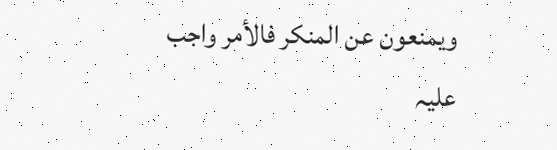ویمنعون عن المنکر فالأمر واجب علیہ